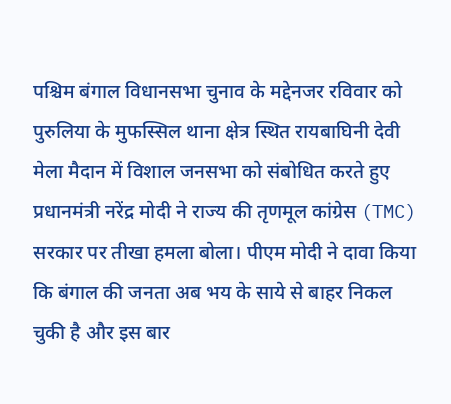पश्चिम बंगाल विधानसभा चुनाव के मद्देनजर रविवार को पुरुलिया के मुफस्सिल थाना क्षेत्र स्थित रायबाघिनी देवी मेला मैदान में विशाल जनसभा को संबोधित करते हुए प्रधानमंत्री नरेंद्र मोदी ने राज्य की तृणमूल कांग्रेस (TMC) सरकार पर तीखा हमला बोला। पीएम मोदी ने दावा किया कि बंगाल की जनता अब भय के साये से बाहर निकल चुकी है और इस बार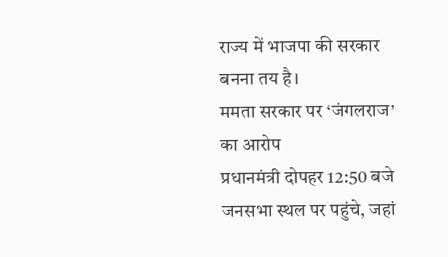राज्य में भाजपा की सरकार बनना तय है।
ममता सरकार पर ‘जंगलराज’ का आरोप
प्रधानमंत्री दोपहर 12:50 बजे जनसभा स्थल पर पहुंचे, जहां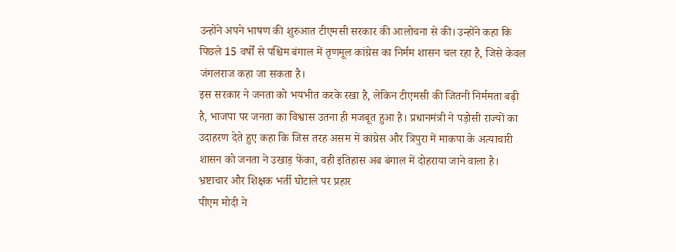उन्होंने अपने भाषण की शुरुआत टीएमसी सरकार की आलोचना से की। उन्होंने कहा कि पिछले 15 वर्षों से पश्चिम बंगाल में तृणमूल कांग्रेस का निर्मम शासन चल रहा है, जिसे केवल जंगलराज कहा जा सकता है।
इस सरकार ने जनता को भयभीत करके रखा है, लेकिन टीएमसी की जितनी निर्ममता बढ़ी है, भाजपा पर जनता का विश्वास उतना ही मजबूत हुआ है। प्रधानमंत्री ने पड़ोसी राज्यों का उदाहरण देते हुए कहा कि जिस तरह असम में कांग्रेस और त्रिपुरा में माकपा के अत्याचारी शासन को जनता ने उखाड़ फेंका, वही इतिहास अब बंगाल में दोहराया जाने वाला है।
भ्रष्टाचार और शिक्षक भर्ती घोटाले पर प्रहार
पीएम मोदी ने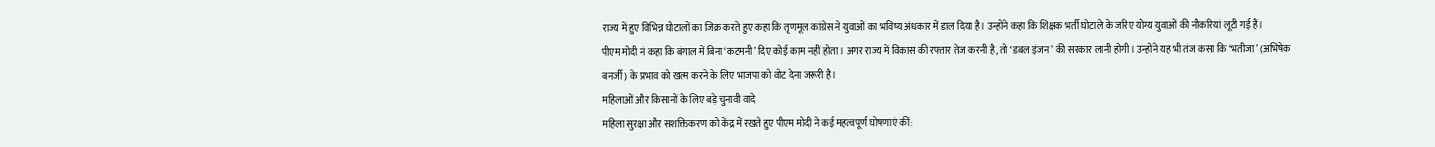राज्य में हुए विभिन्न घोटालों का जिक्र करते हुए कहा कि तृणमूल कांग्रेस ने युवाओं का भविष्य अंधकार में डाल दिया है। उन्होंने कहा कि शिक्षक भर्ती घोटाले के जरिए योग्य युवाओं की नौकरियां लूटी गई हैं।
पीएम मोदी नं कहा कि बंगाल में बिना ‘कटमनी’ दिए कोई काम नहीं होता। अगर राज्य में विकास की रफ्तार तेज करनी है, तो ‘डबल इंजन’ की सरकार लानी होगी। उन्होंने यह भी तंज कसा कि ‘भतीजा’ (अभिषेक बनर्जी) के प्रभाव को खत्म करने के लिए भाजपा को वोट देना जरूरी है।
महिलाओं और किसानों के लिए बड़े चुनावी वादे
महिला सुरक्षा और सशक्तिकरण को केंद्र में रखते हुए पीएम मोदी ने कई महत्वपूर्ण घोषणाएं कीं: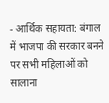- आर्थिक सहायता: बंगाल में भाजपा की सरकार बनने पर सभी महिलाओं को सालाना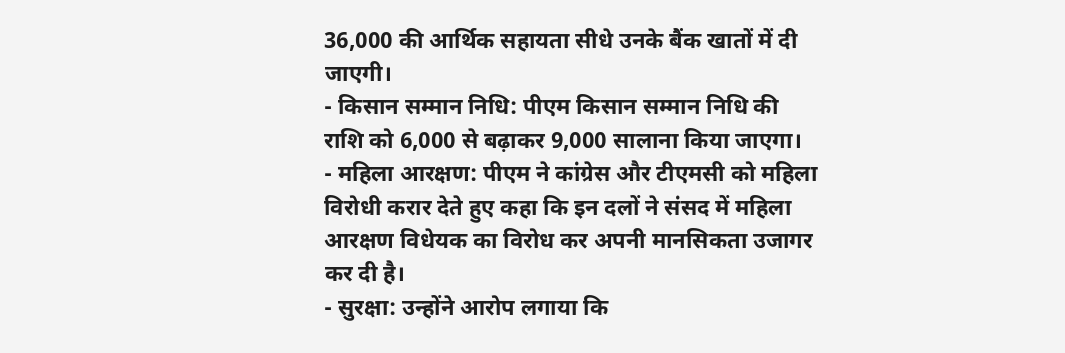36,000 की आर्थिक सहायता सीधे उनके बैंक खातों में दी जाएगी।
- किसान सम्मान निधि: पीएम किसान सम्मान निधि की राशि को 6,000 से बढ़ाकर 9,000 सालाना किया जाएगा।
- महिला आरक्षण: पीएम ने कांग्रेस और टीएमसी को महिला विरोधी करार देते हुए कहा कि इन दलों ने संसद में महिला आरक्षण विधेयक का विरोध कर अपनी मानसिकता उजागर कर दी है।
- सुरक्षा: उन्होंने आरोप लगाया कि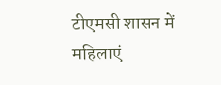टीएमसी शासन में महिलाएं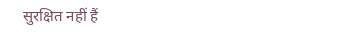सुरक्षित नहीं हैं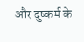और दुष्कर्म के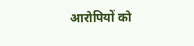आरोपियों को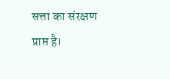सत्ता का संरक्षण प्राप्त है।